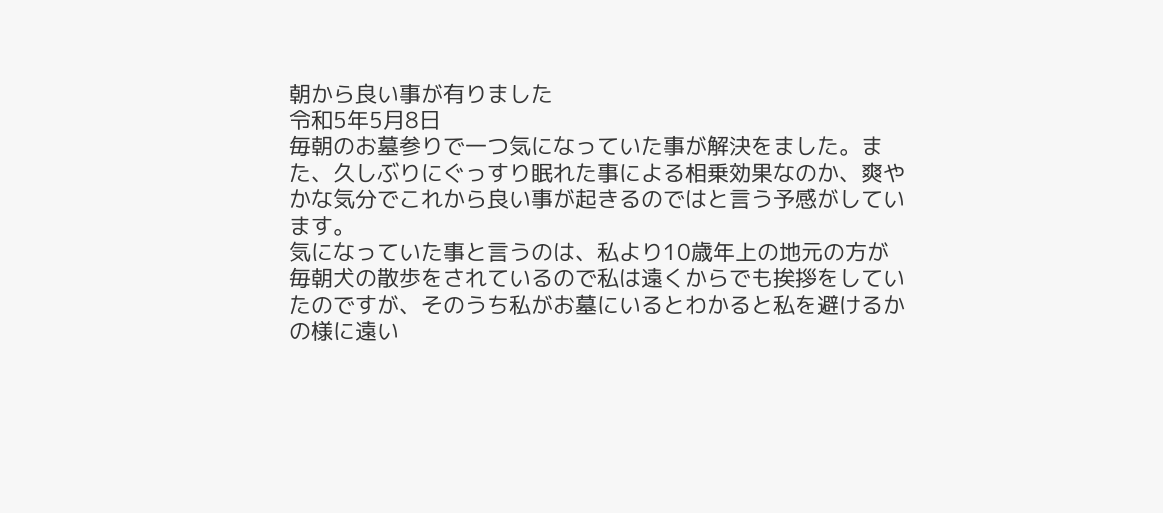朝から良い事が有りました
令和5年5月8日
毎朝のお墓参りで一つ気になっていた事が解決をました。また、久しぶりにぐっすり眠れた事による相乗効果なのか、爽やかな気分でこれから良い事が起きるのではと言う予感がしています。
気になっていた事と言うのは、私より10歳年上の地元の方が毎朝犬の散歩をされているので私は遠くからでも挨拶をしていたのですが、そのうち私がお墓にいるとわかると私を避けるかの様に遠い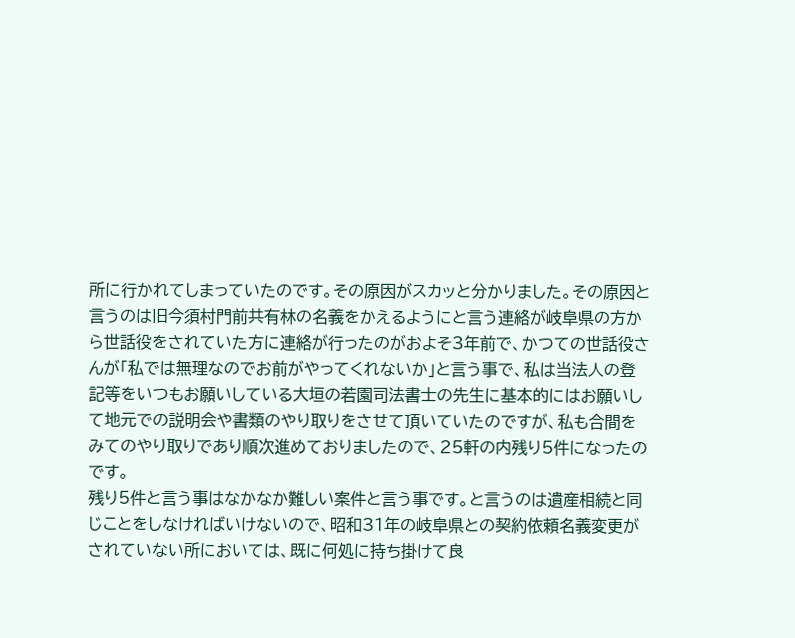所に行かれてしまっていたのです。その原因がスカッと分かりました。その原因と言うのは旧今須村門前共有林の名義をかえるようにと言う連絡が岐阜県の方から世話役をされていた方に連絡が行ったのがおよそ3年前で、かつての世話役さんが「私では無理なのでお前がやってくれないか」と言う事で、私は当法人の登記等をいつもお願いしている大垣の若園司法書士の先生に基本的にはお願いして地元での説明会や書類のやり取りをさせて頂いていたのですが、私も合間をみてのやり取りであり順次進めておりましたので、25軒の内残り5件になったのです。
残り5件と言う事はなかなか難しい案件と言う事です。と言うのは遺産相続と同じことをしなければいけないので、昭和31年の岐阜県との契約依頼名義変更がされていない所においては、既に何処に持ち掛けて良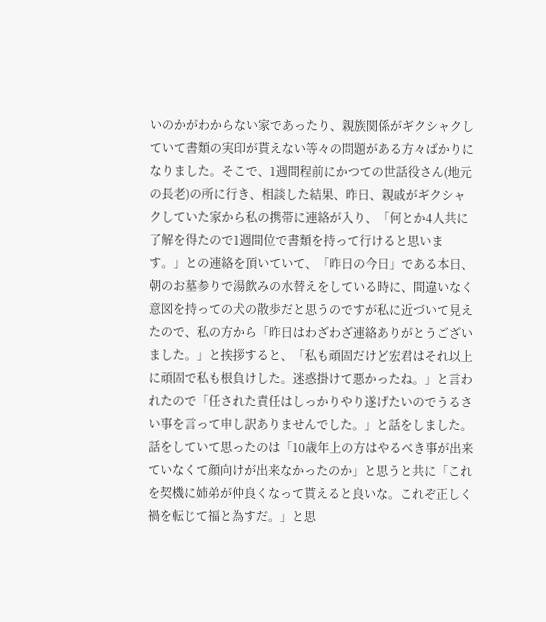いのかがわからない家であったり、親族関係がギクシャクしていて書類の実印が貰えない等々の問題がある方々ばかりになりました。そこで、1週間程前にかつての世話役さん(地元の長老)の所に行き、相談した結果、昨日、親戚がギクシャクしていた家から私の携帯に連絡が入り、「何とか4人共に了解を得たので1週間位で書類を持って行けると思います。」との連絡を頂いていて、「昨日の今日」である本日、朝のお墓参りで湯飲みの水替えをしている時に、間違いなく意図を持っての犬の散歩だと思うのですが私に近づいて見えたので、私の方から「昨日はわざわざ連絡ありがとうございました。」と挨拶すると、「私も頑固だけど宏君はそれ以上に頑固で私も根負けした。迷惑掛けて悪かったね。」と言われたので「任された責任はしっかりやり遂げたいのでうるさい事を言って申し訳ありませんでした。」と話をしました。
話をしていて思ったのは「10歳年上の方はやるべき事が出来ていなくて顔向けが出来なかったのか」と思うと共に「これを契機に姉弟が仲良くなって貰えると良いな。これぞ正しく禍を転じて福と為すだ。」と思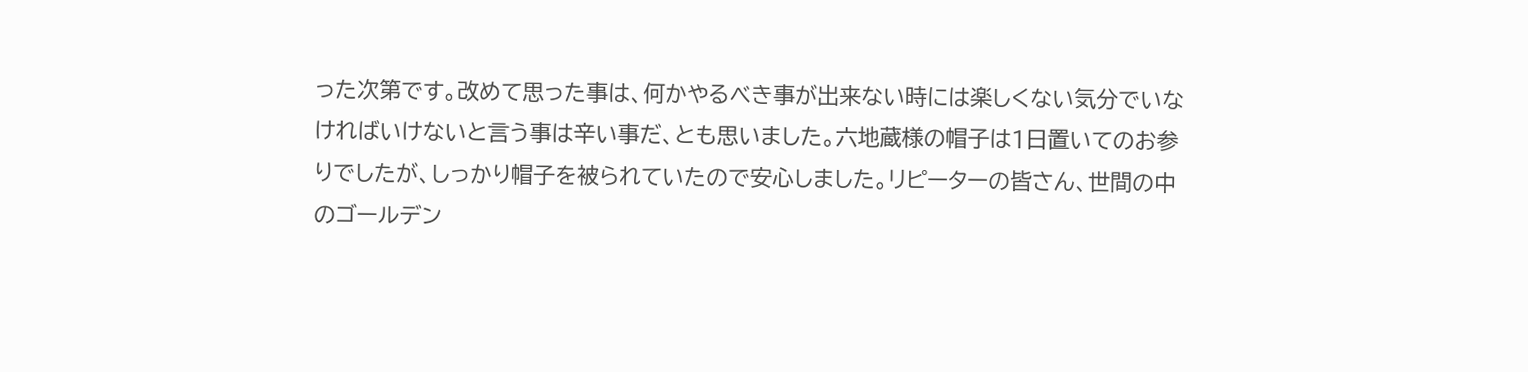った次第です。改めて思った事は、何かやるべき事が出来ない時には楽しくない気分でいなければいけないと言う事は辛い事だ、とも思いました。六地蔵様の帽子は1日置いてのお参りでしたが、しっかり帽子を被られていたので安心しました。リピーターの皆さん、世間の中のゴールデン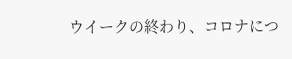ウイークの終わり、コロナにつ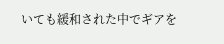いても緩和された中でギアを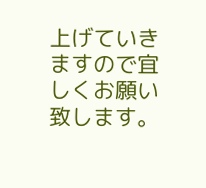上げていきますので宜しくお願い致します。